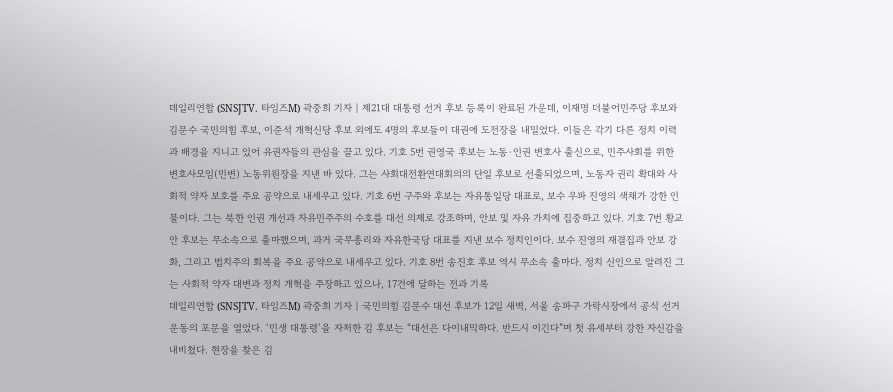데일리연합 (SNSJTV. 타임즈M) 곽중희 기자 | 제21대 대통령 선거 후보 등록이 완료된 가운데, 이재명 더불어민주당 후보와 김문수 국민의힘 후보, 이준석 개혁신당 후보 외에도 4명의 후보들이 대권에 도전장을 내밀었다. 이들은 각기 다른 정치 이력과 배경을 지니고 있어 유권자들의 관심을 끌고 있다. 기호 5번 권영국 후보는 노동·인권 변호사 출신으로, 민주사회를 위한 변호사모임(민변) 노동위원장을 지낸 바 있다. 그는 사회대전환연대회의의 단일 후보로 선출되었으며, 노동자 권리 확대와 사회적 약자 보호를 주요 공약으로 내세우고 있다. 기호 6번 구주와 후보는 자유통일당 대표로, 보수 우파 진영의 색채가 강한 인물이다. 그는 북한 인권 개선과 자유민주주의 수호를 대선 의제로 강조하며, 안보 및 자유 가치에 집중하고 있다. 기호 7번 황교안 후보는 무소속으로 출마했으며, 과거 국무총리와 자유한국당 대표를 지낸 보수 정치인이다. 보수 진영의 재결집과 안보 강화, 그리고 법치주의 회복을 주요 공약으로 내세우고 있다. 기호 8번 송진호 후보 역시 무소속 출마다. 정치 신인으로 알려진 그는 사회적 약자 대변과 정치 개혁을 주장하고 있으나, 17건에 달하는 전과 기록
데일리연합 (SNSJTV. 타임즈M) 곽중희 기자 | 국민의힘 김문수 대선 후보가 12일 새벽, 서울 송파구 가락시장에서 공식 선거운동의 포문을 열었다. ‘민생 대통령’을 자처한 김 후보는 “대선은 다이내믹하다. 반드시 이긴다”며 첫 유세부터 강한 자신감을 내비쳤다. 현장을 찾은 김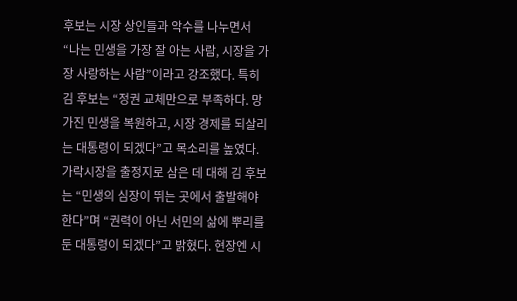후보는 시장 상인들과 악수를 나누면서 “나는 민생을 가장 잘 아는 사람, 시장을 가장 사랑하는 사람”이라고 강조했다. 특히 김 후보는 “정권 교체만으로 부족하다. 망가진 민생을 복원하고, 시장 경제를 되살리는 대통령이 되겠다”고 목소리를 높였다. 가락시장을 출정지로 삼은 데 대해 김 후보는 “민생의 심장이 뛰는 곳에서 출발해야 한다”며 “권력이 아닌 서민의 삶에 뿌리를 둔 대통령이 되겠다”고 밝혔다. 현장엔 시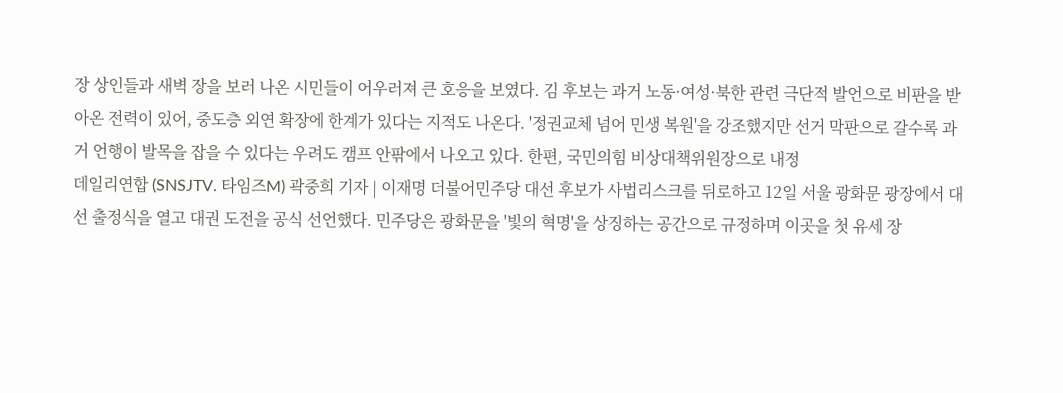장 상인들과 새벽 장을 보러 나온 시민들이 어우러져 큰 호응을 보였다. 김 후보는 과거 노동·여성·북한 관련 극단적 발언으로 비판을 받아온 전력이 있어, 중도층 외연 확장에 한계가 있다는 지적도 나온다. '정권교체 넘어 민생 복원'을 강조했지만 선거 막판으로 갈수록 과거 언행이 발목을 잡을 수 있다는 우려도 캠프 안팎에서 나오고 있다. 한편, 국민의힘 비상대책위원장으로 내정
데일리연합 (SNSJTV. 타임즈M) 곽중희 기자 | 이재명 더불어민주당 대선 후보가 사법리스크를 뒤로하고 12일 서울 광화문 광장에서 대선 출정식을 열고 대권 도전을 공식 선언했다. 민주당은 광화문을 '빛의 혁명'을 상징하는 공간으로 규정하며 이곳을 첫 유세 장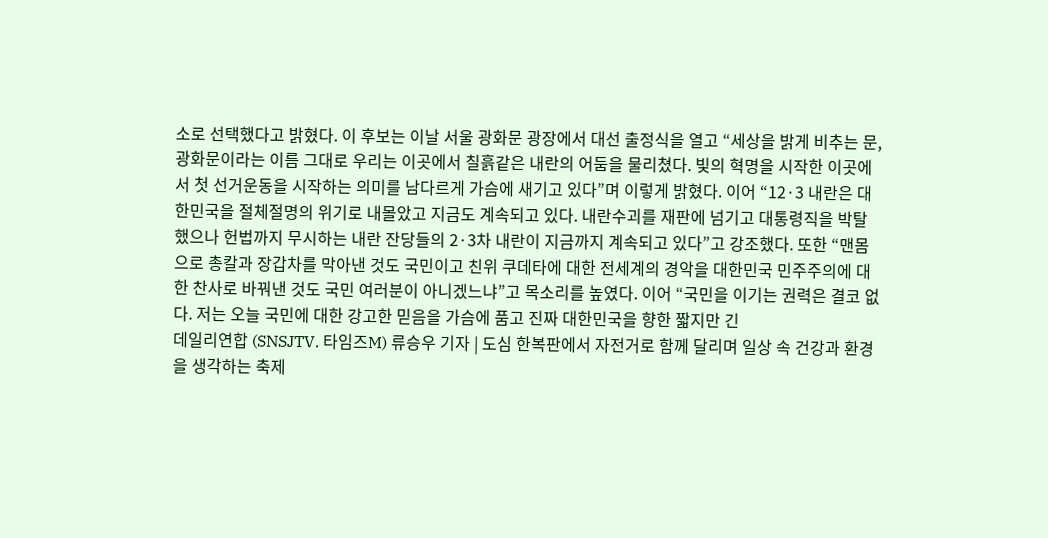소로 선택했다고 밝혔다. 이 후보는 이날 서울 광화문 광장에서 대선 출정식을 열고 “세상을 밝게 비추는 문, 광화문이라는 이름 그대로 우리는 이곳에서 칠흙같은 내란의 어둠을 물리쳤다. 빛의 혁명을 시작한 이곳에서 첫 선거운동을 시작하는 의미를 남다르게 가슴에 새기고 있다”며 이렇게 밝혔다. 이어 “12·3 내란은 대한민국을 절체절명의 위기로 내몰았고 지금도 계속되고 있다. 내란수괴를 재판에 넘기고 대통령직을 박탈했으나 헌법까지 무시하는 내란 잔당들의 2·3차 내란이 지금까지 계속되고 있다”고 강조했다. 또한 “맨몸으로 총칼과 장갑차를 막아낸 것도 국민이고 친위 쿠데타에 대한 전세계의 경악을 대한민국 민주주의에 대한 찬사로 바꿔낸 것도 국민 여러분이 아니겠느냐”고 목소리를 높였다. 이어 “국민을 이기는 권력은 결코 없다. 저는 오늘 국민에 대한 강고한 믿음을 가슴에 품고 진짜 대한민국을 향한 짧지만 긴
데일리연합 (SNSJTV. 타임즈M) 류승우 기자 | 도심 한복판에서 자전거로 함께 달리며 일상 속 건강과 환경을 생각하는 축제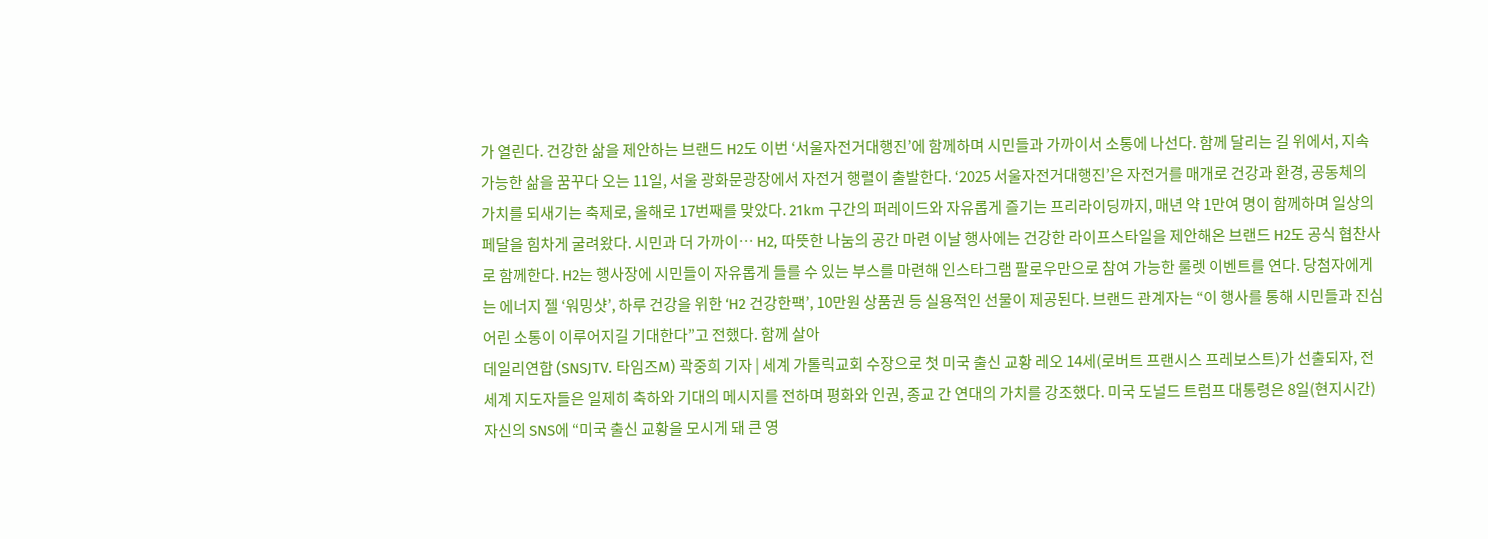가 열린다. 건강한 삶을 제안하는 브랜드 H2도 이번 ‘서울자전거대행진’에 함께하며 시민들과 가까이서 소통에 나선다. 함께 달리는 길 위에서, 지속가능한 삶을 꿈꾸다 오는 11일, 서울 광화문광장에서 자전거 행렬이 출발한다. ‘2025 서울자전거대행진’은 자전거를 매개로 건강과 환경, 공동체의 가치를 되새기는 축제로, 올해로 17번째를 맞았다. 21km 구간의 퍼레이드와 자유롭게 즐기는 프리라이딩까지, 매년 약 1만여 명이 함께하며 일상의 페달을 힘차게 굴려왔다. 시민과 더 가까이… H2, 따뜻한 나눔의 공간 마련 이날 행사에는 건강한 라이프스타일을 제안해온 브랜드 H2도 공식 협찬사로 함께한다. H2는 행사장에 시민들이 자유롭게 들를 수 있는 부스를 마련해 인스타그램 팔로우만으로 참여 가능한 룰렛 이벤트를 연다. 당첨자에게는 에너지 젤 ‘워밍샷’, 하루 건강을 위한 ‘H2 건강한팩’, 10만원 상품권 등 실용적인 선물이 제공된다. 브랜드 관계자는 “이 행사를 통해 시민들과 진심 어린 소통이 이루어지길 기대한다”고 전했다. 함께 살아
데일리연합 (SNSJTV. 타임즈M) 곽중희 기자 | 세계 가톨릭교회 수장으로 첫 미국 출신 교황 레오 14세(로버트 프랜시스 프레보스트)가 선출되자, 전 세계 지도자들은 일제히 축하와 기대의 메시지를 전하며 평화와 인권, 종교 간 연대의 가치를 강조했다. 미국 도널드 트럼프 대통령은 8일(현지시간) 자신의 SNS에 “미국 출신 교황을 모시게 돼 큰 영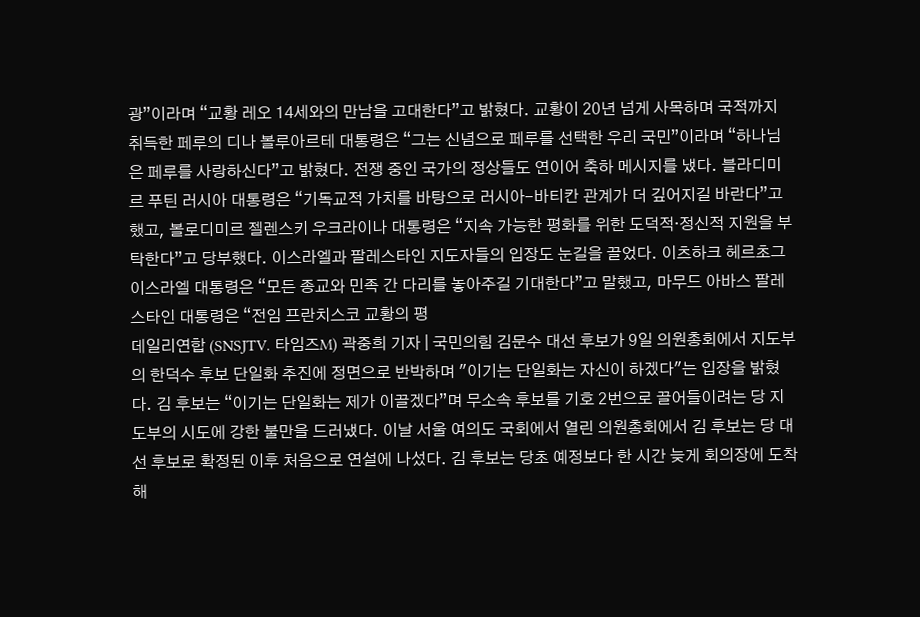광”이라며 “교황 레오 14세와의 만남을 고대한다”고 밝혔다. 교황이 20년 넘게 사목하며 국적까지 취득한 페루의 디나 볼루아르테 대통령은 “그는 신념으로 페루를 선택한 우리 국민”이라며 “하나님은 페루를 사랑하신다”고 밝혔다. 전쟁 중인 국가의 정상들도 연이어 축하 메시지를 냈다. 블라디미르 푸틴 러시아 대통령은 “기독교적 가치를 바탕으로 러시아-바티칸 관계가 더 깊어지길 바란다”고 했고, 볼로디미르 젤렌스키 우크라이나 대통령은 “지속 가능한 평화를 위한 도덕적·정신적 지원을 부탁한다”고 당부했다. 이스라엘과 팔레스타인 지도자들의 입장도 눈길을 끌었다. 이츠하크 헤르초그 이스라엘 대통령은 “모든 종교와 민족 간 다리를 놓아주길 기대한다”고 말했고, 마무드 아바스 팔레스타인 대통령은 “전임 프란치스코 교황의 평
데일리연합 (SNSJTV. 타임즈M) 곽중희 기자 | 국민의힘 김문수 대선 후보가 9일 의원총회에서 지도부의 한덕수 후보 단일화 추진에 정면으로 반박하며 "이기는 단일화는 자신이 하겠다"는 입장을 밝혔다. 김 후보는 “이기는 단일화는 제가 이끌겠다”며 무소속 후보를 기호 2번으로 끌어들이려는 당 지도부의 시도에 강한 불만을 드러냈다. 이날 서울 여의도 국회에서 열린 의원총회에서 김 후보는 당 대선 후보로 확정된 이후 처음으로 연설에 나섰다. 김 후보는 당초 예정보다 한 시간 늦게 회의장에 도착해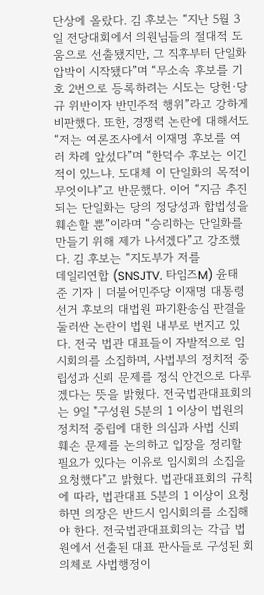단상에 올랐다. 김 후보는 “지난 5월 3일 전당대회에서 의원님들의 절대적 도움으로 선출됐지만, 그 직후부터 단일화 압박이 시작됐다”며 “무소속 후보를 기호 2번으로 등록하려는 시도는 당헌·당규 위반이자 반민주적 행위”라고 강하게 비판했다. 또한, 경쟁력 논란에 대해서도 “저는 여론조사에서 이재명 후보를 여러 차례 앞섰다”며 “한덕수 후보는 이긴 적이 있느냐. 도대체 이 단일화의 목적이 무엇이냐”고 반문했다. 이어 “지금 추진되는 단일화는 당의 정당성과 합법성을 훼손할 뿐”이라며 “승리하는 단일화를 만들기 위해 제가 나서겠다”고 강조했다. 김 후보는 “지도부가 저를
데일리연합 (SNSJTV. 타임즈M) 윤태준 기자 | 더불어민주당 이재명 대통령 선거 후보의 대법원 파기환송심 판결을 둘러싼 논란이 법원 내부로 번지고 있다. 전국 법관 대표들이 자발적으로 임시회의를 소집하며, 사법부의 정치적 중립성과 신뢰 문제를 정식 안건으로 다루겠다는 뜻을 밝혔다. 전국법관대표회의는 9일 "구성원 5분의 1 이상이 법원의 정치적 중립에 대한 의심과 사법 신뢰 훼손 문제를 논의하고 입장을 정리할 필요가 있다는 이유로 임시회의 소집을 요청했다"고 밝혔다. 법관대표회의 규칙에 따라, 법관대표 5분의 1 이상이 요청하면 의장은 반드시 임시회의를 소집해야 한다. 전국법관대표회의는 각급 법원에서 선출된 대표 판사들로 구성된 회의체로 사법행정이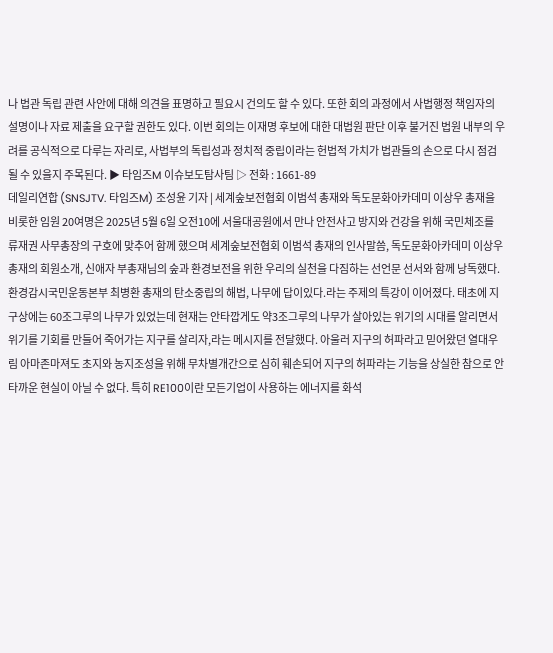나 법관 독립 관련 사안에 대해 의견을 표명하고 필요시 건의도 할 수 있다. 또한 회의 과정에서 사법행정 책임자의 설명이나 자료 제출을 요구할 권한도 있다. 이번 회의는 이재명 후보에 대한 대법원 판단 이후 불거진 법원 내부의 우려를 공식적으로 다루는 자리로, 사법부의 독립성과 정치적 중립이라는 헌법적 가치가 법관들의 손으로 다시 점검될 수 있을지 주목된다. ▶ 타임즈M 이슈보도탐사팀 ▷ 전화 : 1661-89
데일리연합 (SNSJTV. 타임즈M) 조성윤 기자 | 세계숲보전협회 이범석 총재와 독도문화아카데미 이상우 총재을 비롯한 임원 20여명은 2025년 5월 6일 오전10에 서울대공원에서 만나 안전사고 방지와 건강을 위해 국민체조를 류재권 사무총장의 구호에 맞추어 함께 했으며 세계숲보전협회 이범석 총재의 인사말씀, 독도문화아카데미 이상우 총재의 회원소개, 신애자 부총재님의 숲과 환경보전을 위한 우리의 실천을 다짐하는 선언문 선서와 함께 낭독했다. 환경감시국민운동본부 최병환 총재의 탄소중립의 해법, 나무에 답이있다.라는 주제의 특강이 이어졌다. 태초에 지구상에는 60조그루의 나무가 있었는데 현재는 안타깝게도 약3조그루의 나무가 살아있는 위기의 시대를 알리면서 위기를 기회를 만들어 죽어가는 지구를 살리자,라는 메시지를 전달했다. 아울러 지구의 허파라고 믿어왔던 열대우림 아마존마져도 초지와 농지조성을 위해 무차별개간으로 심히 훼손되어 지구의 허파라는 기능을 상실한 참으로 안타까운 현실이 아닐 수 없다. 특히 RE100이란 모든기업이 사용하는 에너지를 화석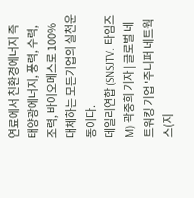연료에서 친환경에너지 즉 태양광에너지, 풍력, 수력, 조력, 바이오메스로 100% 대체하는 모든기업의 실천운동이다.
데일리연합 (SNSJTV. 타임즈M) 곽중희 기자 | 글로벌 네트워킹 기업 '주니퍼 네트웍스(지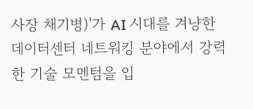사장 채기병)'가 AI 시대를 겨냥한 데이터센터 네트워킹 분야에서 강력한 기술 모멘텀을 입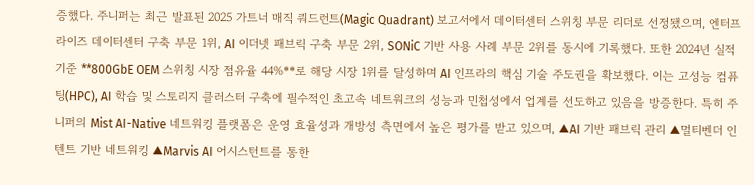증했다. 주니퍼는 최근 발표된 2025 가트너 매직 쿼드런트(Magic Quadrant) 보고서에서 데이터센터 스위칭 부문 리더로 선정됐으며, 엔터프라이즈 데이터센터 구축 부문 1위, AI 이더넷 패브릭 구축 부문 2위, SONiC 기반 사용 사례 부문 2위를 동시에 기록했다. 또한 2024년 실적 기준 **800GbE OEM 스위칭 시장 점유율 44%**로 해당 시장 1위를 달성하며 AI 인프라의 핵심 기술 주도권을 확보했다. 이는 고성능 컴퓨팅(HPC), AI 학습 및 스토리지 클러스터 구축에 필수적인 초고속 네트워크의 성능과 민첩성에서 업계를 선도하고 있음을 방증한다. 특히 주니퍼의 Mist AI-Native 네트워킹 플랫폼은 운영 효율성과 개방성 측면에서 높은 평가를 받고 있으며, ▲AI 기반 패브릭 관리 ▲멀티벤더 인텐트 기반 네트워킹 ▲Marvis AI 어시스턴트를 통한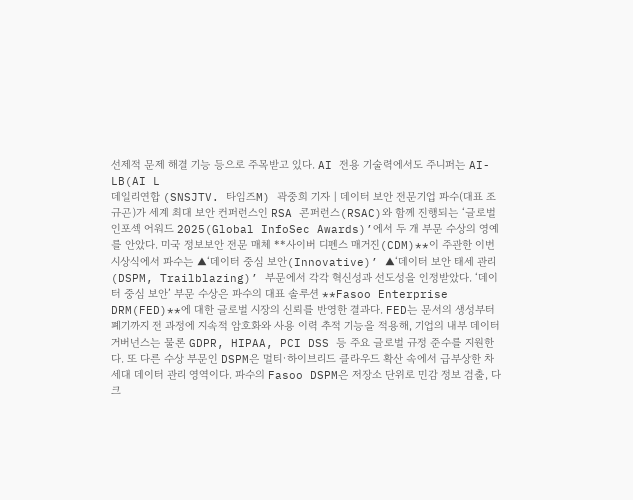선제적 문제 해결 기능 등으로 주목받고 있다. AI 전용 기술력에서도 주니퍼는 AI-LB(AI L
데일리연합 (SNSJTV. 타임즈M) 곽중희 기자 | 데이터 보안 전문기업 파수(대표 조규곤)가 세계 최대 보안 컨퍼런스인 RSA 콘퍼런스(RSAC)와 함께 진행되는 ‘글로벌 인포섹 어워드 2025(Global InfoSec Awards)’에서 두 개 부문 수상의 영예를 안았다. 미국 정보보안 전문 매체 **사이버 디펜스 매거진(CDM)**이 주관한 이번 시상식에서 파수는 ▲‘데이터 중심 보안(Innovative)’ ▲‘데이터 보안 태세 관리(DSPM, Trailblazing)’ 부문에서 각각 혁신성과 선도성을 인정받았다. ‘데이터 중심 보안’ 부문 수상은 파수의 대표 솔루션 **Fasoo Enterprise DRM(FED)**에 대한 글로벌 시장의 신뢰를 반영한 결과다. FED는 문서의 생성부터 폐기까지 전 과정에 지속적 암호화와 사용 이력 추적 기능을 적용해, 기업의 내부 데이터 거버넌스는 물론 GDPR, HIPAA, PCI DSS 등 주요 글로벌 규정 준수를 지원한다. 또 다른 수상 부문인 DSPM은 멀티·하이브리드 클라우드 확산 속에서 급부상한 차세대 데이터 관리 영역이다. 파수의 Fasoo DSPM은 저장소 단위로 민감 정보 검출, 다크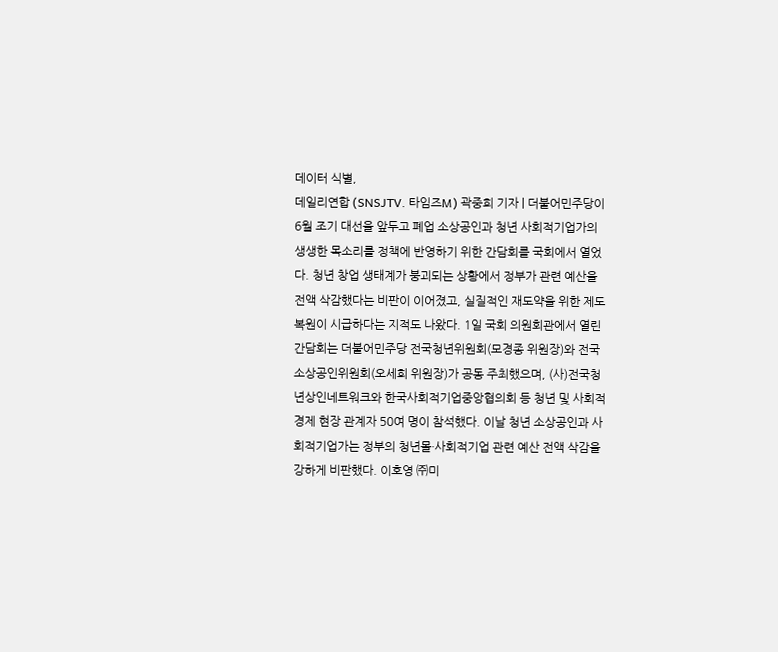데이터 식별,
데일리연합 (SNSJTV. 타임즈M) 곽중희 기자 | 더불어민주당이 6월 조기 대선을 앞두고 폐업 소상공인과 청년 사회적기업가의 생생한 목소리를 정책에 반영하기 위한 간담회를 국회에서 열었다. 청년 창업 생태계가 붕괴되는 상황에서 정부가 관련 예산을 전액 삭감했다는 비판이 이어졌고, 실질적인 재도약을 위한 제도 복원이 시급하다는 지적도 나왔다. 1일 국회 의원회관에서 열린 간담회는 더불어민주당 전국청년위원회(모경종 위원장)와 전국소상공인위원회(오세희 위원장)가 공동 주최했으며, (사)전국청년상인네트워크와 한국사회적기업중앙협의회 등 청년 및 사회적경제 현장 관계자 50여 명이 참석했다. 이날 청년 소상공인과 사회적기업가는 정부의 청년몰·사회적기업 관련 예산 전액 삭감을 강하게 비판했다. 이호영 ㈜미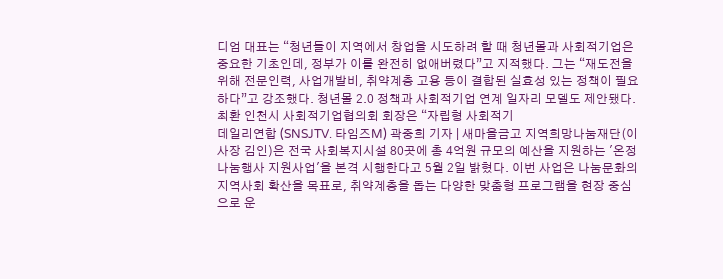디엄 대표는 “청년들이 지역에서 창업을 시도하려 할 때 청년몰과 사회적기업은 중요한 기초인데, 정부가 이를 완전히 없애버렸다”고 지적했다. 그는 “재도전을 위해 전문인력, 사업개발비, 취약계층 고용 등이 결합된 실효성 있는 정책이 필요하다”고 강조했다. 청년몰 2.0 정책과 사회적기업 연계 일자리 모델도 제안됐다. 최환 인천시 사회적기업협의회 회장은 “자립형 사회적기
데일리연합 (SNSJTV. 타임즈M) 곽중희 기자 | 새마을금고 지역희망나눔재단(이사장 김인)은 전국 사회복지시설 80곳에 총 4억원 규모의 예산을 지원하는 '온정 나눔행사 지원사업'을 본격 시행한다고 5월 2일 밝혔다. 이번 사업은 나눔문화의 지역사회 확산을 목표로, 취약계층을 돕는 다양한 맞춤형 프로그램을 현장 중심으로 운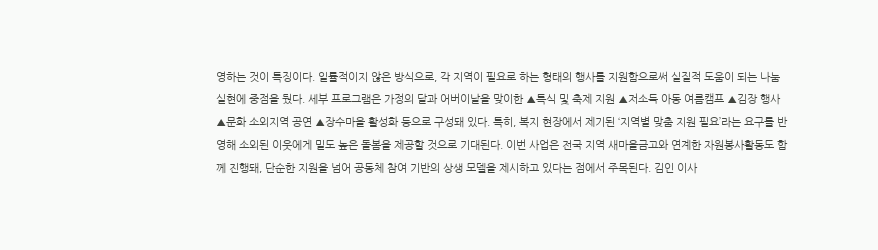영하는 것이 특징이다. 일률적이지 않은 방식으로, 각 지역이 필요로 하는 형태의 행사를 지원함으로써 실질적 도움이 되는 나눔 실현에 중점을 뒀다. 세부 프로그램은 가정의 달과 어버이날을 맞이한 ▲특식 및 축제 지원 ▲저소득 아동 여름캠프 ▲김장 행사 ▲문화 소외지역 공연 ▲장수마을 활성화 등으로 구성돼 있다. 특히, 복지 현장에서 제기된 ‘지역별 맞춤 지원 필요’라는 요구를 반영해 소외된 이웃에게 밀도 높은 돌봄을 제공할 것으로 기대된다. 이번 사업은 전국 지역 새마을금고와 연계한 자원봉사활동도 함께 진행돼, 단순한 지원을 넘어 공동체 참여 기반의 상생 모델을 제시하고 있다는 점에서 주목된다. 김인 이사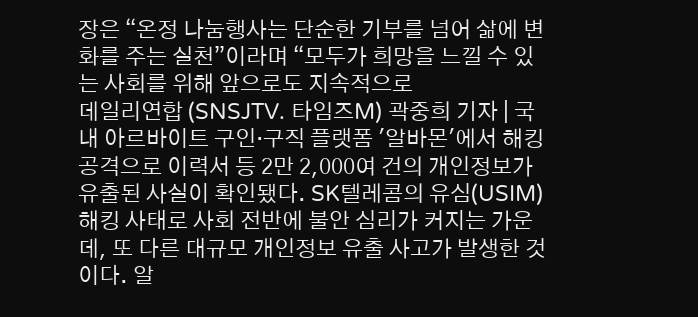장은 “온정 나눔행사는 단순한 기부를 넘어 삶에 변화를 주는 실천”이라며 “모두가 희망을 느낄 수 있는 사회를 위해 앞으로도 지속적으로
데일리연합 (SNSJTV. 타임즈M) 곽중희 기자 | 국내 아르바이트 구인·구직 플랫폼 '알바몬'에서 해킹 공격으로 이력서 등 2만 2,000여 건의 개인정보가 유출된 사실이 확인됐다. SK텔레콤의 유심(USIM) 해킹 사태로 사회 전반에 불안 심리가 커지는 가운데, 또 다른 대규모 개인정보 유출 사고가 발생한 것이다. 알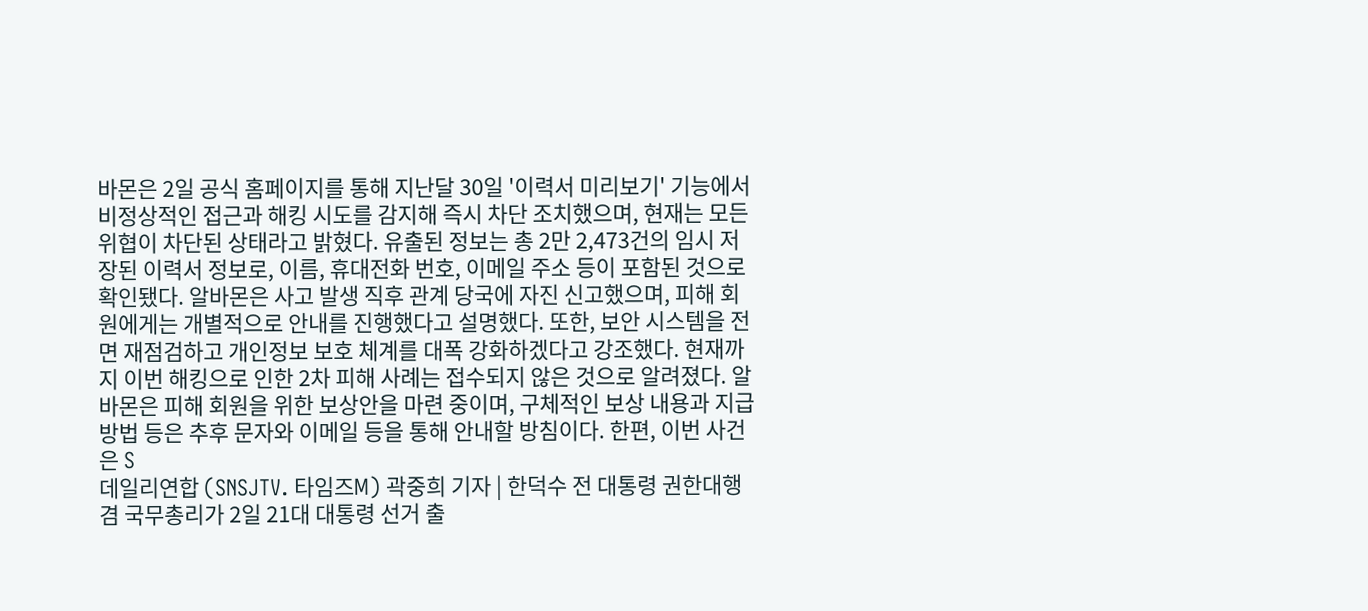바몬은 2일 공식 홈페이지를 통해 지난달 30일 '이력서 미리보기' 기능에서 비정상적인 접근과 해킹 시도를 감지해 즉시 차단 조치했으며, 현재는 모든 위협이 차단된 상태라고 밝혔다. 유출된 정보는 총 2만 2,473건의 임시 저장된 이력서 정보로, 이름, 휴대전화 번호, 이메일 주소 등이 포함된 것으로 확인됐다. 알바몬은 사고 발생 직후 관계 당국에 자진 신고했으며, 피해 회원에게는 개별적으로 안내를 진행했다고 설명했다. 또한, 보안 시스템을 전면 재점검하고 개인정보 보호 체계를 대폭 강화하겠다고 강조했다. 현재까지 이번 해킹으로 인한 2차 피해 사례는 접수되지 않은 것으로 알려졌다. 알바몬은 피해 회원을 위한 보상안을 마련 중이며, 구체적인 보상 내용과 지급 방법 등은 추후 문자와 이메일 등을 통해 안내할 방침이다. 한편, 이번 사건은 S
데일리연합 (SNSJTV. 타임즈M) 곽중희 기자 | 한덕수 전 대통령 권한대행 겸 국무총리가 2일 21대 대통령 선거 출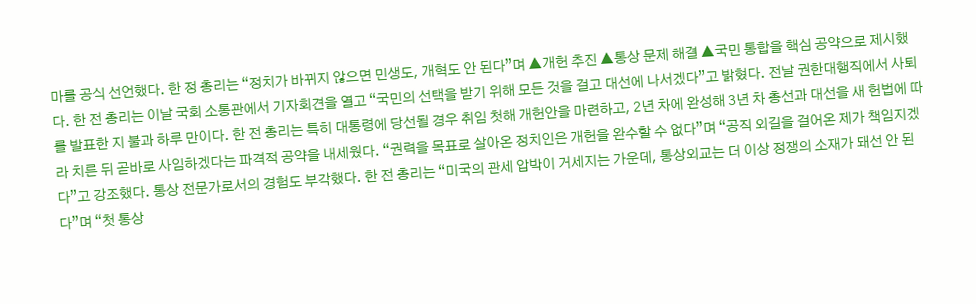마를 공식 선언했다. 한 정 총리는 “정치가 바뀌지 않으면 민생도, 개혁도 안 된다”며 ▲개헌 추진 ▲통상 문제 해결 ▲국민 통합을 핵심 공약으로 제시했다. 한 전 총리는 이날 국회 소통관에서 기자회견을 열고 “국민의 선택을 받기 위해 모든 것을 걸고 대선에 나서겠다”고 밝혔다. 전날 권한대행직에서 사퇴를 발표한 지 불과 하루 만이다. 한 전 총리는 특히 대통령에 당선될 경우 취임 첫해 개헌안을 마련하고, 2년 차에 완성해 3년 차 총선과 대선을 새 헌법에 따라 치른 뒤 곧바로 사임하겠다는 파격적 공약을 내세웠다. “권력을 목표로 살아온 정치인은 개헌을 완수할 수 없다”며 “공직 외길을 걸어온 제가 책임지겠다”고 강조했다. 통상 전문가로서의 경험도 부각했다. 한 전 총리는 “미국의 관세 압박이 거세지는 가운데, 통상외교는 더 이상 정쟁의 소재가 돼선 안 된다”며 “첫 통상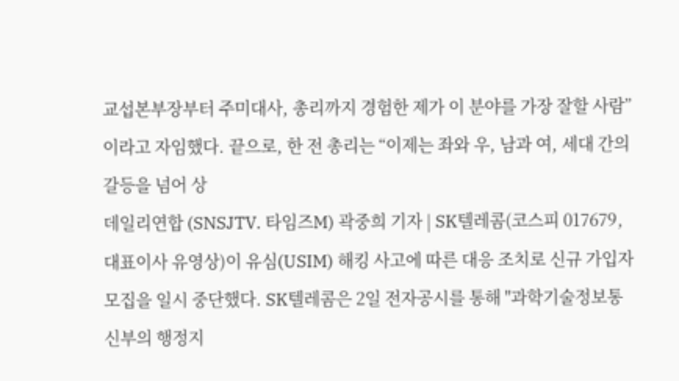교섭본부장부터 주미대사, 총리까지 경험한 제가 이 분야를 가장 잘할 사람”이라고 자임했다. 끝으로, 한 전 총리는 “이제는 좌와 우, 남과 여, 세대 간의 갈등을 넘어 상
데일리연합 (SNSJTV. 타임즈M) 곽중희 기자 | SK텔레콤(코스피 017679, 대표이사 유영상)이 유심(USIM) 해킹 사고에 따른 대응 조치로 신규 가입자 모집을 일시 중단했다. SK텔레콤은 2일 전자공시를 통해 "과학기술정보통신부의 행정지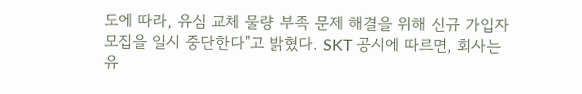도에 따라, 유심 교체 물량 부족 문제 해결을 위해 신규 가입자 모집을 일시 중단한다"고 밝혔다. SKT 공시에 따르면, 회사는 유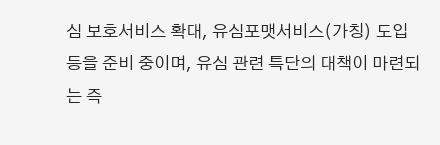심 보호서비스 확대, 유심포맷서비스(가칭) 도입 등을 준비 중이며, 유심 관련 특단의 대책이 마련되는 즉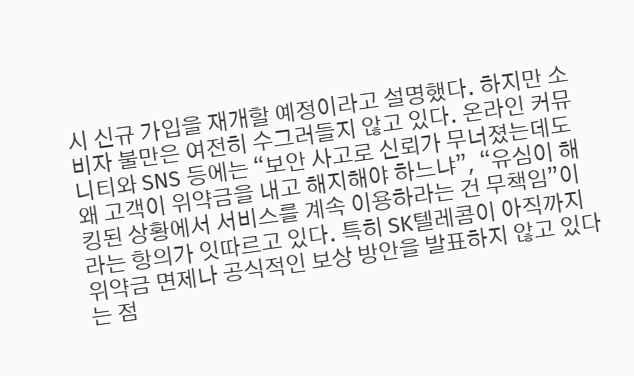시 신규 가입을 재개할 예정이라고 설명했다. 하지만 소비자 불만은 여전히 수그러들지 않고 있다. 온라인 커뮤니티와 SNS 등에는 “보안 사고로 신뢰가 무너졌는데도 왜 고객이 위약금을 내고 해지해야 하느냐”, “유심이 해킹된 상황에서 서비스를 계속 이용하라는 건 무책임”이라는 항의가 잇따르고 있다. 특히 SK텔레콤이 아직까지 위약금 면제나 공식적인 보상 방안을 발표하지 않고 있다는 점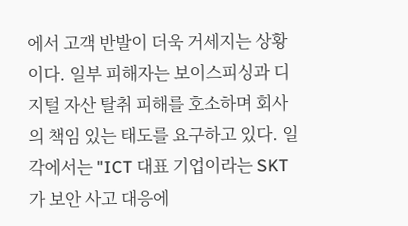에서 고객 반발이 더욱 거세지는 상황이다. 일부 피해자는 보이스피싱과 디지털 자산 탈취 피해를 호소하며 회사의 책임 있는 태도를 요구하고 있다. 일각에서는 "ICT 대표 기업이라는 SKT가 보안 사고 대응에